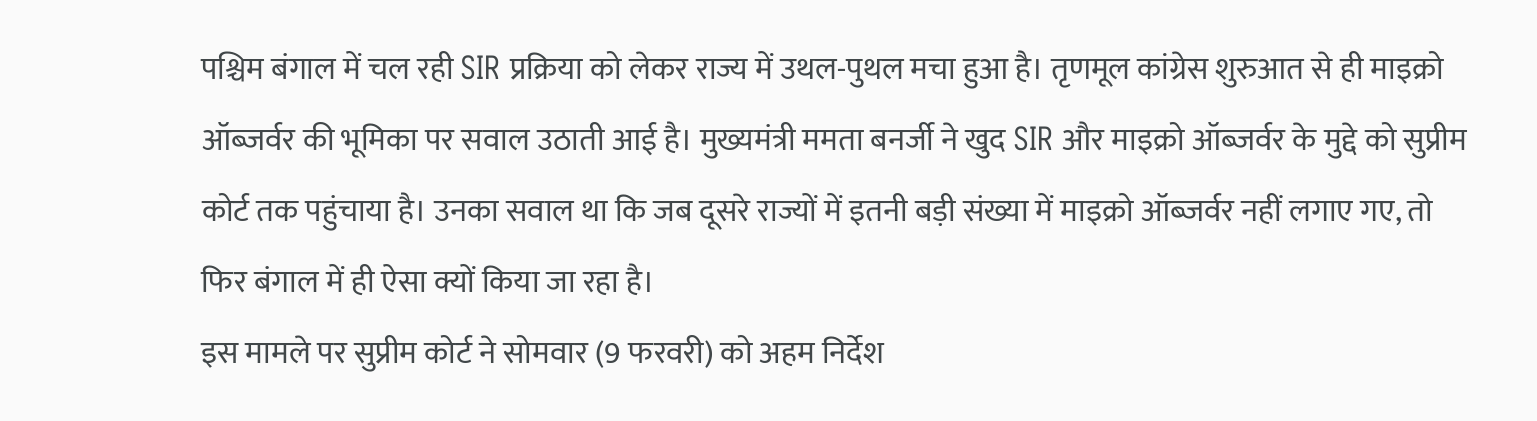पश्चिम बंगाल में चल रही SIR प्रक्रिया को लेकर राज्य में उथल-पुथल मचा हुआ है। तृणमूल कांग्रेस शुरुआत से ही माइक्रो ऑब्जर्वर की भूमिका पर सवाल उठाती आई है। मुख्यमंत्री ममता बनर्जी ने खुद SIR और माइक्रो ऑब्जर्वर के मुद्दे को सुप्रीम कोर्ट तक पहुंचाया है। उनका सवाल था कि जब दूसरे राज्यों में इतनी बड़ी संख्या में माइक्रो ऑब्जर्वर नहीं लगाए गए, तो फिर बंगाल में ही ऐसा क्यों किया जा रहा है।
इस मामले पर सुप्रीम कोर्ट ने सोमवार (9 फरवरी) को अहम निर्देश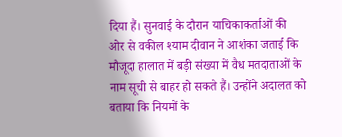दिया हैं। सुनवाई के दौरान याचिकाकर्ताओं की ओर से वकील श्याम दीवान ने आशंका जताई कि मौजूदा हालात में बड़ी संख्या में वैध मतदाताओं के नाम सूची से बाहर हो सकते हैं। उन्होंने अदालत को बताया कि नियमों के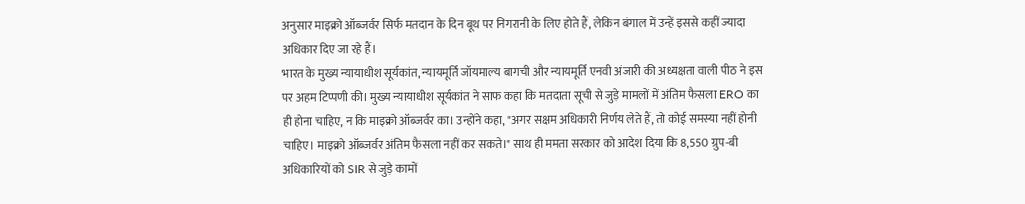अनुसार माइक्रो ऑब्जर्वर सिर्फ मतदान के दिन बूथ पर निगरानी के लिए होते हैं, लेकिन बंगाल में उन्हें इससे कहीं ज्यादा अधिकार दिए जा रहे हैं।
भारत के मुख्य न्यायाधीश सूर्यकांत, न्यायमूर्ति जॉयमाल्य बागची और न्यायमूर्ति एनवी अंजारी की अध्यक्षता वाली पीठ ने इस पर अहम टिप्पणी की। मुख्य न्यायाधीश सूर्यकांत ने साफ कहा कि मतदाता सूची से जुड़े मामलों में अंतिम फैसला ERO का ही होना चाहिए, न कि माइक्रो ऑब्जर्वर का। उन्होंने कहा, "अगर सक्षम अधिकारी निर्णय लेते हैं, तो कोई समस्या नहीं होनी चाहिए। माइक्रो ऑब्जर्वर अंतिम फैसला नहीं कर सकते।" साथ ही ममता सरकार को आदेश दिया कि 8,550 ग्रुप-बी अधिकारियों को SIR से जुड़े कामों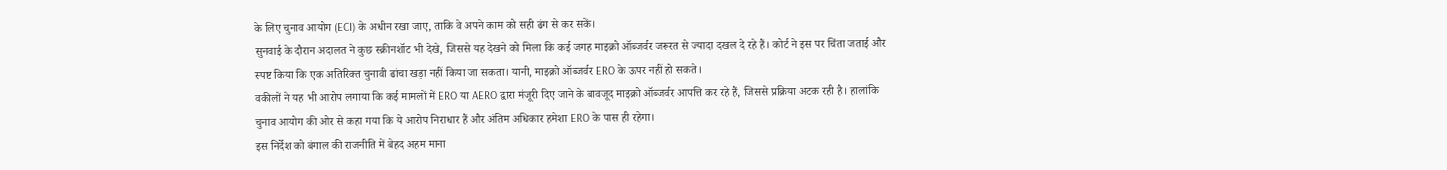के लिए चुनाव आयोग (ECI) के अधीन रखा जाए, ताकि वे अपने काम को सही ढंग से कर सकें।
सुनवाई के दौरान अदालत ने कुछ स्क्रीनशॉट भी देखे, जिससे यह देखने को मिला कि कई जगह माइक्रो ऑब्जर्वर जरूरत से ज्यादा दखल दे रहे हैं। कोर्ट ने इस पर चिंता जताई और स्पष्ट किया कि एक अतिरिक्त चुनावी ढांचा खड़ा नहीं किया जा सकता। यानी, माइक्रो ऑब्जर्वर ERO के ऊपर नहीं हो सकते।
वकीलों ने यह भी आरोप लगाया कि कई मामलों में ERO या AERO द्वारा मंजूरी दिए जाने के बावजूद माइक्रो ऑब्जर्वर आपत्ति कर रहे हैं, जिससे प्रक्रिया अटक रही है। हालांकि चुनाव आयोग की ओर से कहा गया कि ये आरोप निराधार हैं और अंतिम अधिकार हमेशा ERO के पास ही रहेगा।
इस निर्देश को बंगाल की राजनीति में बेहद अहम माना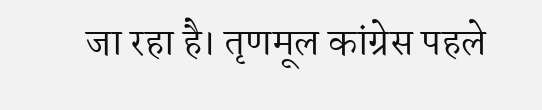जा रहा है। तृणमूल कांग्रेस पहले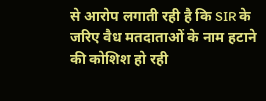से आरोप लगाती रही है कि SIR के जरिए वैध मतदाताओं के नाम हटाने की कोशिश हो रही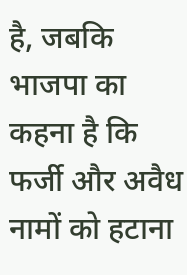है, जबकि भाजपा का कहना है कि फर्जी और अवैध नामों को हटाना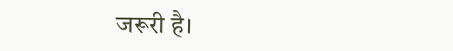जरूरी है।